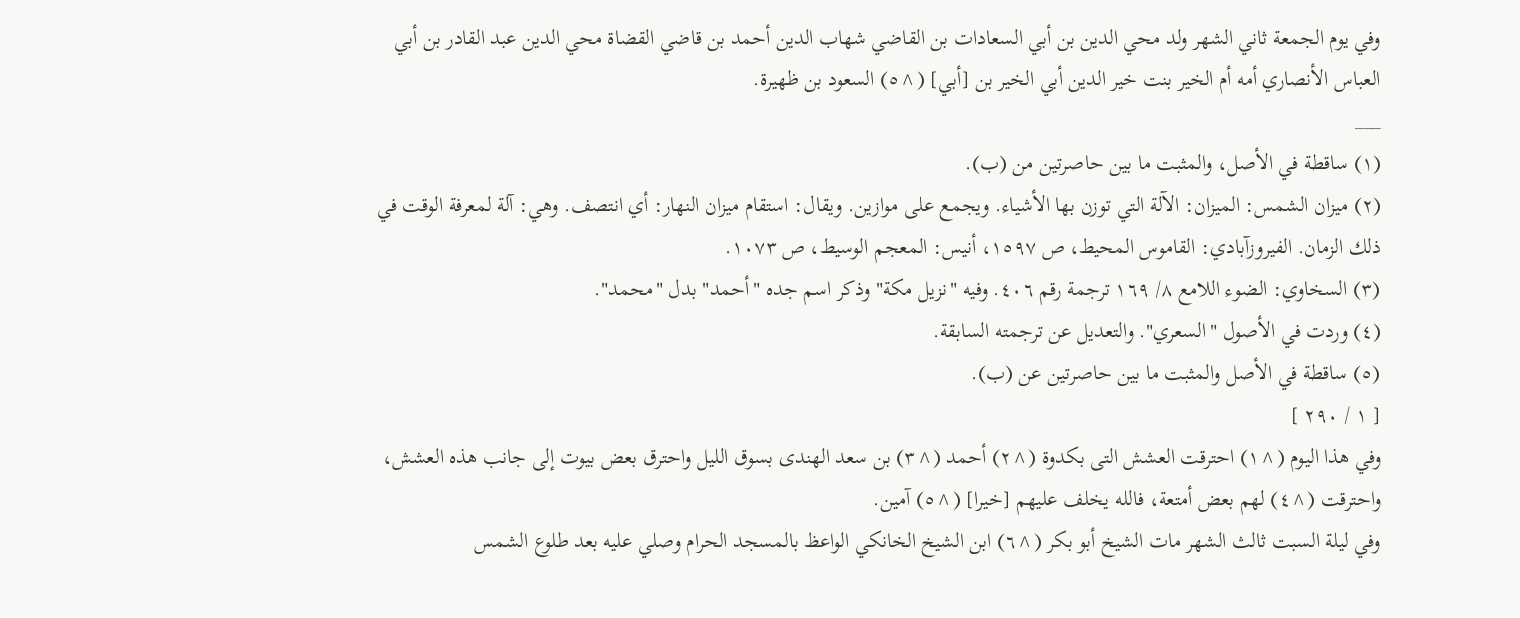وفي يوم الجمعة ثاني الشهر ولد محي الدين بن أبي السعادات بن القاضي شهاب الدين أحمد بن قاضي القضاة محي الدين عبد القادر بن أبي العباس الأنصاري أمه أم الخير بنت خير الدين أبي الخير بن [أبي] (^٥) السعود بن ظهيرة.
___
(١) ساقطة في الأصل، والمثبت ما بين حاصرتين من (ب).
(٢) ميزان الشمس: الميزان: الآلة التي توزن بها الأشياء. ويجمع على موازين. ويقال: استقام ميزان النهار: أي انتصف. وهي: آلة لمعرفة الوقت في ذلك الزمان. الفيروزآبادي: القاموس المحيط، ص ١٥٩٧، أنيس: المعجم الوسيط، ص ١٠٧٣.
(٣) السخاوي: الضوء اللامع ٨/ ١٦٩ ترجمة رقم ٤٠٦. وفيه "نزيل مكة" وذكر اسم جده "أحمد" بدل "محمد".
(٤) وردت في الأصول "السعري". والتعديل عن ترجمته السابقة.
(٥) ساقطة في الأصل والمثبت ما بين حاصرتين عن (ب).
[ ١ / ٢٩٠ ]
وفي هذا اليوم (^١) احترقت العشش التى بكدوة (^٢) أحمد (^٣) بن سعد الهندى بسوق الليل واحترق بعض بيوت إلى جانب هذه العشش، واحترقت (^٤) لهم بعض أمتعة، فالله يخلف عليهم [خيرا] (^٥) آمين.
وفي ليلة السبت ثالث الشهر مات الشيخ أبو بكر (^٦) ابن الشيخ الخانكي الواعظ بالمسجد الحرام وصلي عليه بعد طلوع الشمس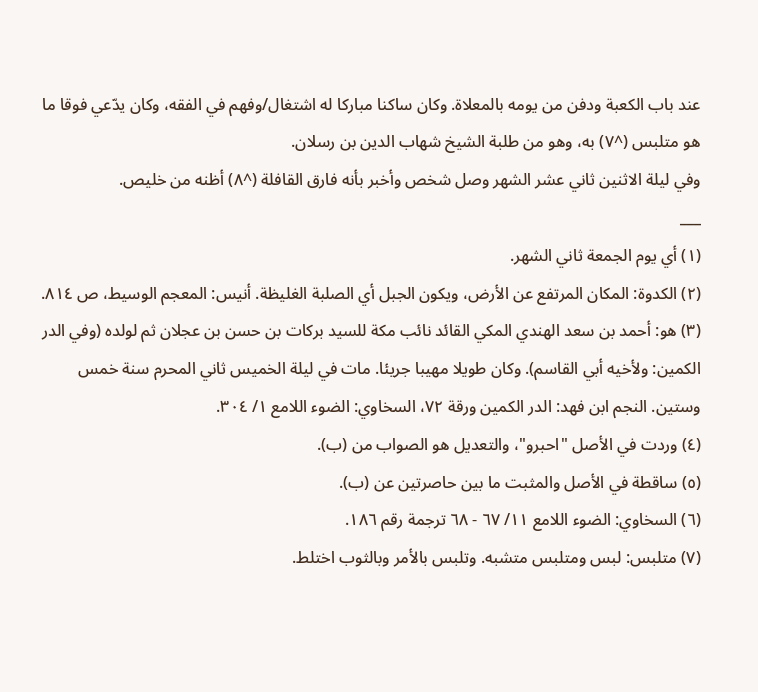عند باب الكعبة ودفن من يومه بالمعلاة. وكان ساكنا مباركا له اشتغال/وفهم في الفقه، وكان يدّعي فوقا ما هو متلبس (^٧) به، وهو من طلبة الشيخ شهاب الدين بن رسلان.
وفي ليلة الاثنين ثاني عشر الشهر وصل شخص وأخبر بأنه فارق القافلة (^٨) أظنه من خليص.
___
(١) أي يوم الجمعة ثاني الشهر.
(٢) الكدوة: المكان المرتفع عن الأرض، ويكون الجبل أي الصلبة الغليظة. أنيس: المعجم الوسيط، ص ٨١٤.
(٣) هو: أحمد بن سعد الهندي المكي القائد نائب مكة للسيد بركات بن حسن بن عجلان ثم لولده (وفي الدر الكمين: ولأخيه أبي القاسم). وكان طويلا مهيبا جريئا. مات في ليلة الخميس ثاني المحرم سنة خمس وستين. النجم ابن فهد: الدر الكمين ورقة ٧٢، السخاوي: الضوء اللامع ١/ ٣٠٤.
(٤) وردت في الأصل "احبرو"، والتعديل هو الصواب من (ب).
(٥) ساقطة في الأصل والمثبت ما بين حاصرتين عن (ب).
(٦) السخاوي: الضوء اللامع ١١/ ٦٧ - ٦٨ ترجمة رقم ١٨٦.
(٧) متلبس: لبس ومتلبس متشبه. وتلبس بالأمر وبالثوب اختلط.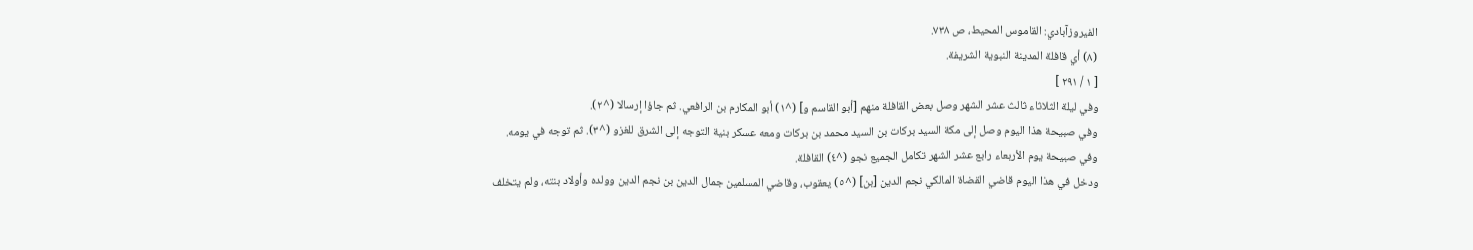الفيروزآبادي: القاموس المحيط، ص ٧٣٨.
(٨) أي قافلة المدينة النبوية الشريفة.
[ ١ / ٢٩١ ]
وفي ليلة الثلاثاء ثالث عشر الشهر وصل بعض القافلة منهم [أبو القاسم و] (^١) أبو المكارم بن الرافعي. ثم جاؤا إرسالا (^٢).
وفي صبيحة هذا اليوم وصل إلى مكة السيد بركات بن السيد محمد بن بركات ومعه عسكر بنية التوجه إلى الشرق للغزو (^٣). ثم توجه في يومه.
وفي صبيحة يوم الأربعاء رابع عشر الشهر تكامل الجميع نجو (^٤) القافلة.
ودخل في هذا اليوم قاضي القضاة المالكي نجم الدين [بن] (^٥) يعقوب، وقاضي المسلمين جمال الدين بن نجم الدين وولده وأولاد بنته، ولم يتخلف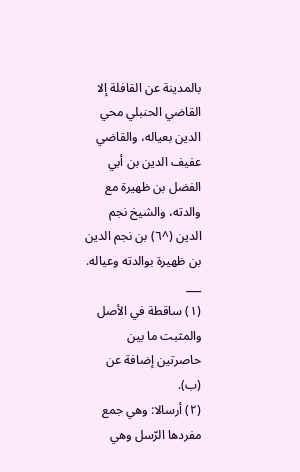بالمدينة عن القافلة إلا القاضي الحنبلي محي الدين بعياله، والقاضي عفيف الدين بن أبي الفضل بن ظهيرة مع والدته، والشيخ نجم الدين (^٦) بن نجم الدين بن ظهيرة بوالدته وعياله.
___
(١) ساقطة في الأصل والمثبت ما بين حاصرتين إضافة عن (ب).
(٢) أرسالا: وهي جمع مفردها الرّسل وهي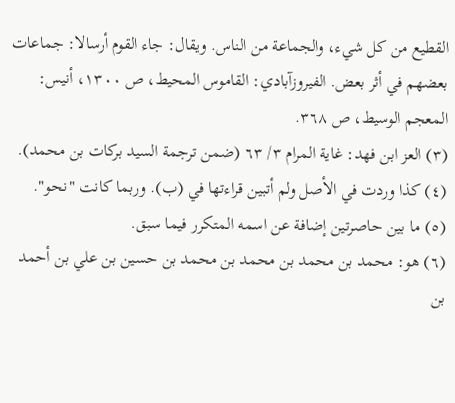القطيع من كل شيء، والجماعة من الناس. ويقال: جاء القوم أرسالا: جماعات بعضهم في أثر بعض. الفيروزآبادي: القاموس المحيط، ص ١٣٠٠، أنيس: المعجم الوسيط، ص ٣٦٨.
(٣) العز ابن فهد: غاية المرام ٣/ ٦٣ (ضمن ترجمة السيد بركات بن محمد).
(٤) كذا وردت في الأصل ولم أتبين قراءتها في (ب). وربما كانت "نحو".
(٥) ما بين حاصرتين إضافة عن اسمه المتكرر فيما سبق.
(٦) هو: محمد بن محمد بن محمد بن محمد بن حسين بن علي بن أحمد بن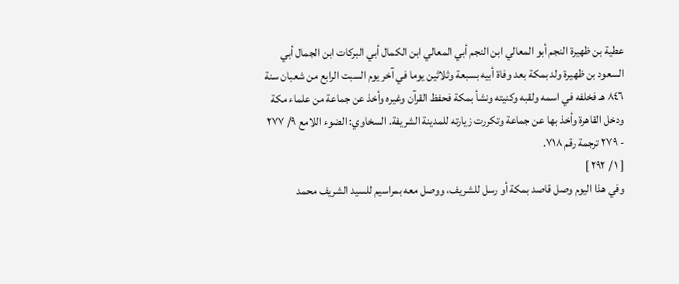عطية بن ظهيرة النجم أبو المعالي ابن النجم أبي المعالي ابن الكمال أبي البركات ابن الجمال أبي السعود بن ظهيرة ولد بمكة بعد وفاة أبيه بسبعة وثلاثين يوما في آخر يوم السبت الرابع من شعبان سنة ٨٤٦ هـ فخلفه في اسمه ولقبه وكنيته ونشأ بمكة فحفظ القرآن وغيره وأخذ عن جماعة من علماء مكة ودخل القاهرة وأخذ بها عن جماعة وتكررت زيارته للمدينة الشريفة. السخاوي: الضوء اللامع ٩/ ٢٧٧ - ٢٧٩ ترجمة رقم ٧١٨.
[ ١ / ٢٩٢ ]
وفي هذا اليوم وصل قاصد بمكة أو رسل للشريف، ووصل معه بمراسيم للسيد الشريف محمد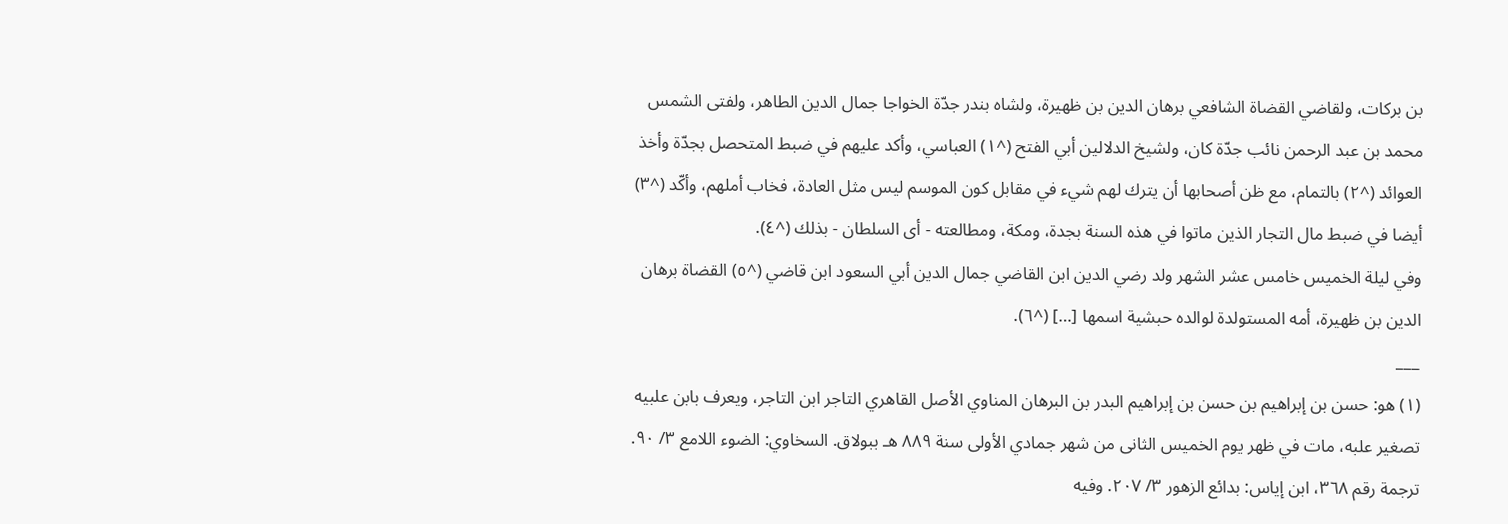بن بركات، ولقاضي القضاة الشافعي برهان الدين بن ظهيرة، ولشاه بندر جدّة الخواجا جمال الدين الطاهر، ولفتى الشمس محمد بن عبد الرحمن نائب جدّة كان، ولشيخ الدلالين أبي الفتح (^١) العباسي، وأكد عليهم في ضبط المتحصل بجدّة وأخذ العوائد (^٢) بالتمام، مع ظن أصحابها أن يترك لهم شيء في مقابل كون الموسم ليس مثل العادة، فخاب أملهم، وأكّد (^٣) أيضا في ضبط مال التجار الذين ماتوا في هذه السنة بجدة، ومكة، ومطالعته - أى السلطان - بذلك (^٤).
وفي ليلة الخميس خامس عشر الشهر ولد رضي الدين ابن القاضي جمال الدين أبي السعود ابن قاضي (^٥) القضاة برهان الدين بن ظهيرة، أمه المستولدة لوالده حبشية اسمها […] (^٦).
___
(١) هو: حسن بن إبراهيم بن حسن بن إبراهيم البدر بن البرهان المناوي الأصل القاهري التاجر ابن التاجر، ويعرف بابن علبيه تصغير علبه، مات في ظهر يوم الخميس الثانى من شهر جمادي الأولى سنة ٨٨٩ هـ ببولاق. السخاوي: الضوء اللامع ٣/ ٩٠. ترجمة رقم ٣٦٨، ابن إياس: بدائع الزهور ٣/ ٢٠٧. وفيه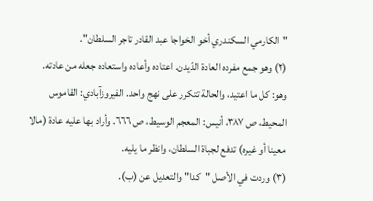"الكارمي السكندري أخو الخواجا عبد القادر تاجر السلطان".
(٢) وهو جمع مفرده العادة الدّيدن. اعتاده وأعاده واستعاده جعله من عادته. وهو: كل ما اعتيد، والحالة تتكرر على نهج واحد. الفيروزآبادي: القاموس المحيط، ص ٣٨٧، أنيس: المعجم الوسيط، ص ٦٦٦. وأراد بها عليه عادة (مالا معينا أو غيره) تدفع لجباة السلطان، وانظر ما يليه.
(٣) وردت في الأصل "كدا" والتعديل عن (ب).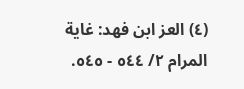(٤) العز ابن فهد: غاية المرام ٢/ ٥٤٤ - ٥٤٥.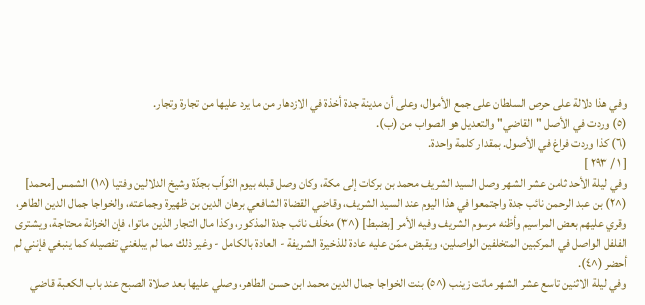وفي هذا دلالة على حرص السلطان على جمع الأموال، وعلى أن مدينة جدة أخذة في الازدهار من ما يرد عليها من تجارة وتجار.
(٥) وردت في الأصل "القاضي" والتعديل هو الصواب من (ب).
(٦) كذا وردت فراغ في الأصول. بمقدار كلمة واحدة.
[ ١ / ٢٩٣ ]
وفي ليلة الأحد ثامن عشر الشهر وصل السيد الشريف محمد بن بركات إلى مكة، وكان وصل قبله بيوم النّواّب بجدّة وشيخ الدلالين وفتيا (^١) الشمس [محمد] (^٢) بن عبد الرحمن نائب جدة واجتمعوا في هذا اليوم عند السيد الشريف، وقاضي القضاة الشافعي برهان الدين بن ظهيرة وجماعته، والخواجا جمال الدين الطاهر، وقري عليهم بعض المراسيم وأظنه مرسوم الشريف وفيه الأمر [بضبط] (^٣) مخلّف نائب جدة المذكور، وكذا مال التجار الذين ماتوا، فإن الخزانة محتاجة، ويشترى الفلفل الواصل في المركبين المتخلفين الواصلين، ويقبض ممّن عليه عادة للذخيرة الشريفة - العادة بالكامل - وغير ذلك مما لم يبلغني تفصيله كما ينبغي فإنني لم أحضر (^٤).
وفي ليلة الاثنين تاسع عشر الشهر ماتت زينب (^٥) بنت الخواجا جمال الدين محمد ابن حسن الطاهر، وصلي عليها بعد صلاة الصبح عند باب الكعبة قاضي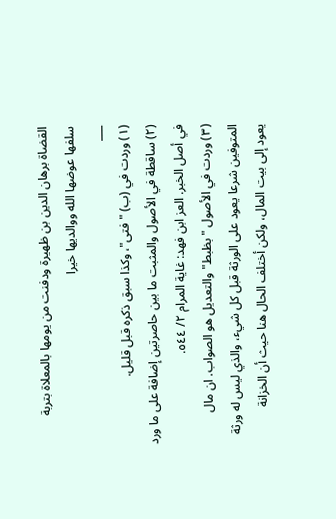القضاة برهان الدين بن ظهيرة ودفنت من يومها بالمعلاة بتربة سلفها عوضها الله ووالديها خيرا
___
(١) وردت في (ب) "فتى"، وكذا سبق ذكره قبل قليل.
(٢) ساقطة في الأصول والمثبت ما بين حاصرتين إضافة على ما ورد في أصل الخبر. العز ابن فهد: غاية المرام ٢/ ٥٤٤.
(٣) وردت في الأصول "بظبط" والتعديل هو الصواب. ان مال المتوفين شرعا يعود على الورثة قبل كل شيء، والذي ليس له ورثة يعود إلى بيت المال، ولكن أختلف الحال هنا حيث أن الخزانة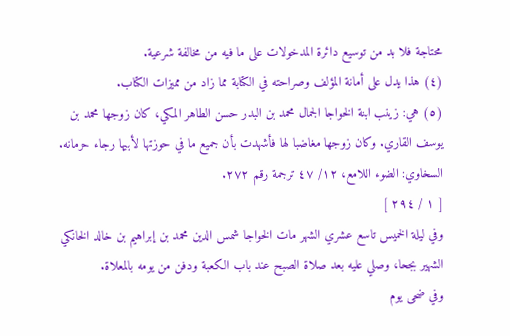محتاجة فلا بد من توسيع دائرة المدخولات على ما فيه من مخالفة شرعية.
(٤) هذا يدل على أمانة المؤلف وصراحته في الكتابة مما زاد من مميزات الكتاب.
(٥) هي: زينب ابنة الخواجا الجمال محمد بن البدر حسن الطاهر المكي، كان زوجها محمد بن يوسف القاري. وكان زوجها مغاضبا لها فأشهدت بأن جميع ما في حوزتها لأبيها رجاء حرمانه. السخاوي: الضوء اللامع، ١٢/ ٤٧ ترجمة رقم ٢٧٢.
[ ١ / ٢٩٤ ]
وفي ليلة الخميس تاسع عشري الشهر مات الخواجا شمس الدين محمد بن إبراهيم بن خالد الخانكي الشهير بجحا، وصلي عليه بعد صلاة الصبح عند باب الكعبة ودفن من يومه بالمعلاة.
وفي ضحى يوم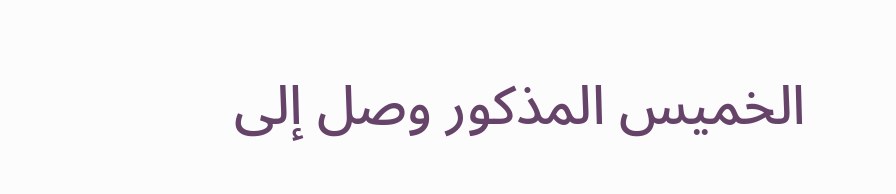الخميس المذكور وصل إلى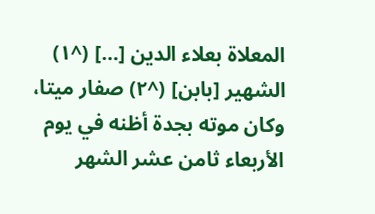المعلاة بعلاء الدين […] (^١) الشهير [بابن] (^٢) صفار ميتا، وكان موته بجدة أظنه في يوم الأربعاء ثامن عشر الشهر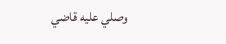وصلي عليه قاضي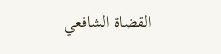القضاة الشافعي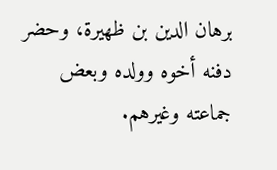برهان الدين بن ظهيرة، وحضر دفنه أخوه وولده وبعض جماعته وغيرهم.